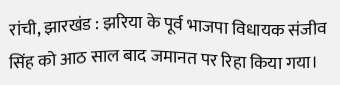रांची, झारखंड : झरिया के पूर्व भाजपा विधायक संजीव सिंह को आठ साल बाद जमानत पर रिहा किया गया।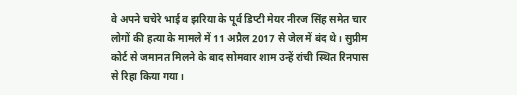वे अपने चचेरे भाई व झरिया के पूर्व डिप्टी मेयर नीरज सिंह समेत चार लोगों की हत्या के मामले में 11 अप्रैल 2017 से जेल में बंद थे। सुप्रीम कोर्ट से जमानत मिलने के बाद सोमवार शाम उन्हें रांची स्थित रिनपास से रिहा किया गया।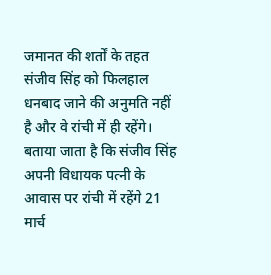जमानत की शर्तों के तहत संजीव सिंह को फिलहाल धनबाद जाने की अनुमति नहीं है और वे रांची में ही रहेंगे। बताया जाता है कि संजीव सिंह अपनी विधायक पत्नी के आवास पर रांची में रहेंगे 21 मार्च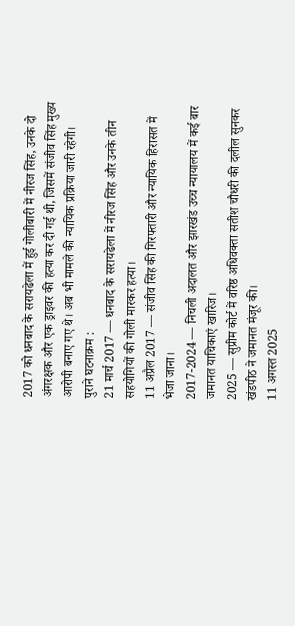2017 को धनबाद के सरायढेला में हुई गोलीबारी में नीरज सिंह, उनके दो अंगरक्षक और एक ड्राइवर की हत्या कर दी गई थी, जिसमें संजीव सिंह मुख्य आरोपी बनाए गए थे। अब भी मामले की न्यायिक प्रक्रिया जारी रहेगी।
पुराने घटनाक्रम :
21 मार्च 2017 — धनबाद के सरायढेला में नीरज सिंह और उनके तीन सहयोगियों की गोली मारकर हत्या।
11 अप्रैल 2017 — संजीव सिंह की गिरफ्तारी और न्यायिक हिरासत में भेजा जाना।
2017-2024 — निचली अदालत और झारखंड उच्च न्यायालय में कई बार जमानत याचिकाएं खारिज।
2025 — सुप्रीम कोर्ट में वरिष्ठ अधिवक्ता सतीश चौधरी की दलील सुनकर खंडपीठ ने जमानत मंजूर की।
11 अगस्त 2025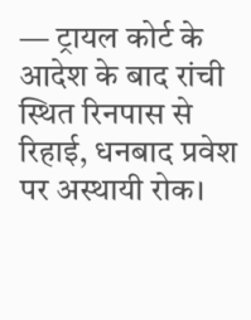— ट्रायल कोर्ट के आदेश के बाद रांची स्थित रिनपास से रिहाई, धनबाद प्रवेश पर अस्थायी रोक।